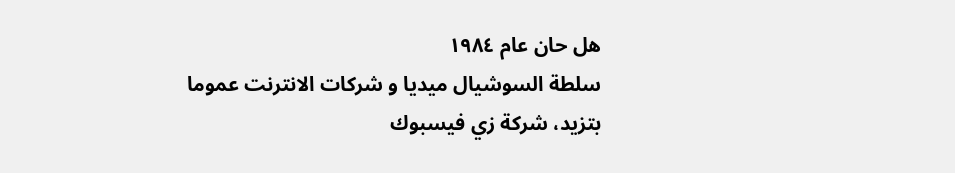هل حان عام ١٩٨٤
سلطة السوشيال ميديا و شركات الانترنت عموما بتزيد، شركة زي فيسبوك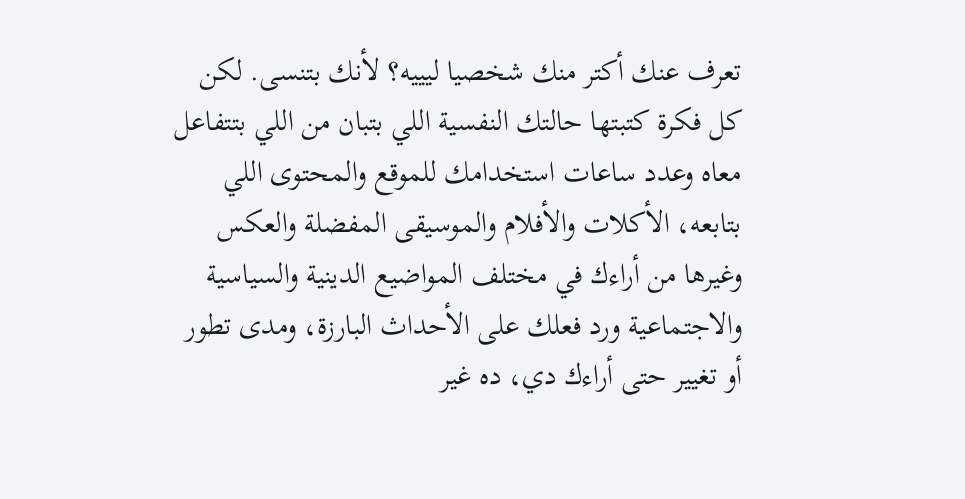تعرف عنك أكتر منك شخصيا ليييه؟ لأنك بتنسى. لكن كل فكرة كتبتها حالتك النفسية اللي بتبان من اللي بتتفاعل معاه وعدد ساعات استخدامك للموقع والمحتوى اللي بتابعه، الأكلات والأفلام والموسيقى المفضلة والعكس وغيرها من أراءك في مختلف المواضيع الدينية والسياسية والاجتماعية ورد فعلك على الأحداث البارزة، ومدى تطور أو تغيير حتى أراءك دي، ده غير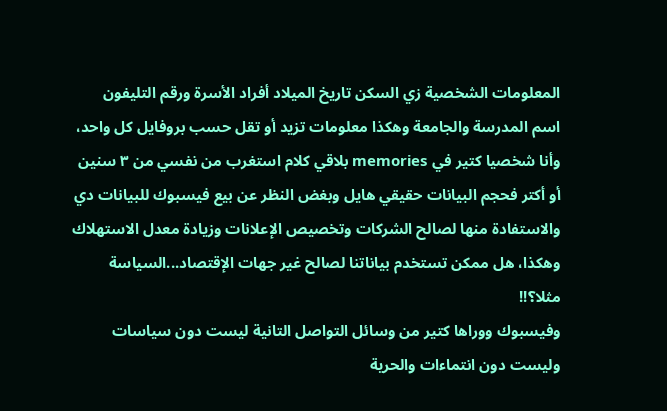المعلومات الشخصية زي السكن تاريخ الميلاد أفراد الأسرة ورقم التليفون اسم المدرسة والجامعة وهكذا معلومات تزيد أو تقل حسب بروفايل كل واحد، وأنا شخصيا كتير في memories بلاقي كلام استغرب من نفسي من ٣ سنين أو أكتر فحجم البيانات حقيقي هايل وبغض النظر عن بيع فيسبوك للبيانات دي والاستفادة منها لصالح الشركات وتخصيص الإعلانات وزيادة معدل الاستهلاك وهكذا، هل ممكن تستخدم بياناتنا لصالح غير جهات الإقتصاد...السياسة مثلا؟!!
وفيسبوك ووراها كتير من وسائل التواصل التانية ليست دون سياسات وليست دون انتماءات والحرية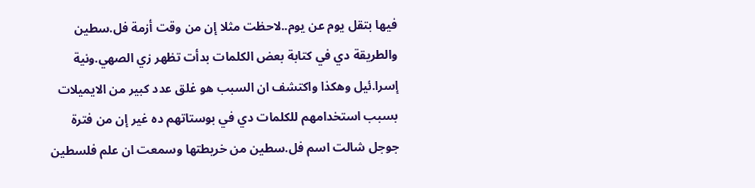فيها بتقل يوم عن يوم..لاحظت مثلا إن من وقت أزمة فل.سطين والطريقة دي في كتابة بعض الكلمات بدأت تظهر زي الصهي.ونية إسرا.ئيل وهكذا واكتشف ان السبب هو غلق عدد كبير من الايميلات بسبب استخدامهم للكلمات دي في بوستاتهم ده غير إن من فترة جوجل شالت اسم فل.سطين من خريطتها وسمعت ان علم فلسطين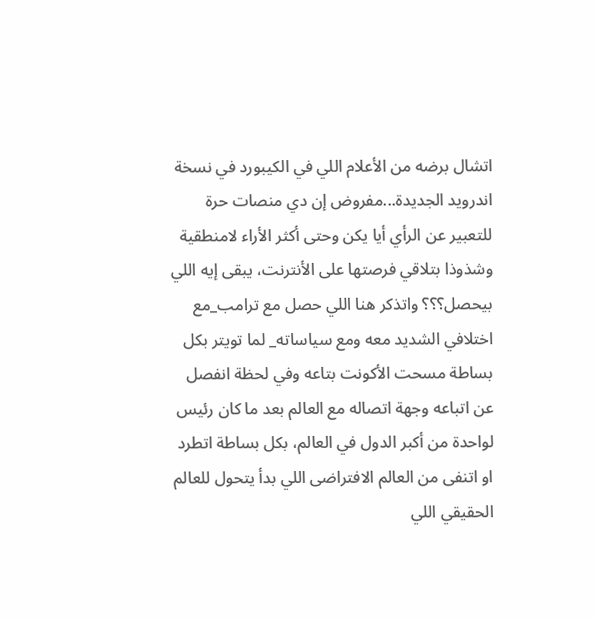اتشال برضه من الأعلام اللي في الكيبورد في نسخة اندرويد الجديدة...مفروض إن دي منصات حرة للتعبير عن الرأي أيا يكن وحتى أكثر الأراء لامنطقية وشذوذا بتلاقي فرصتها على الأنترنت، يبقى إيه اللي بيحصل؟؟؟ واتذكر هنا اللي حصل مع ترامب_مع اختلافي الشديد معه ومع سياساته_ لما تويتر بكل بساطة مسحت الأكونت بتاعه وفي لحظة انفصل عن اتباعه وجهة اتصاله مع العالم بعد ما كان رئيس لواحدة من أكبر الدول في العالم، بكل بساطة اتطرد او اتنفى من العالم الافتراضى اللي بدأ يتحول للعالم الحقيقي اللي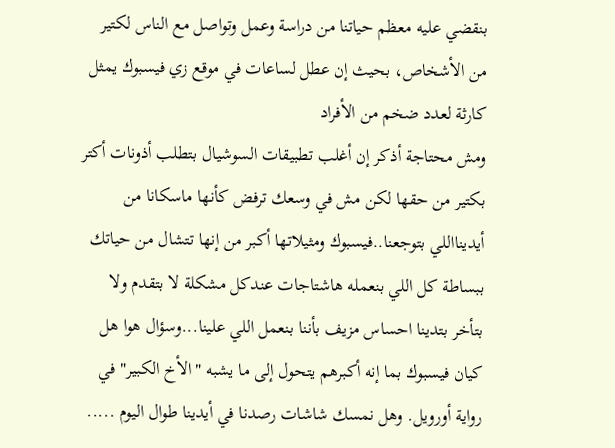بنقضي عليه معظم حياتنا من دراسة وعمل وتواصل مع الناس لكتير من الأشخاص، بحيث إن عطل لساعات في موقع زي فيسبوك يمثل كارثة لعدد ضخم من الأفراد
ومش محتاجة أذكر إن أغلب تطبيقات السوشيال بتطلب أذونات أكتر بكتير من حقها لكن مش في وسعك ترفض كأنها ماسكانا من أيدينااللي بتوجعنا..فيسبوك ومثيلاتها أكبر من إنها تتشال من حياتك ببساطة كل اللي بنعمله هاشتاجات عندكل مشكلة لا بتقدم ولا بتأخر بتدينا احساس مزيف بأننا بنعمل اللي علينا...وسؤال هوا هل كيان فيسبوك بما إنه أكبرهم يتحول إلى ما يشبه "الأخ الكبير" في رواية أورويل. وهل نمسك شاشات رصدنا في أيدينا طوال اليوم .....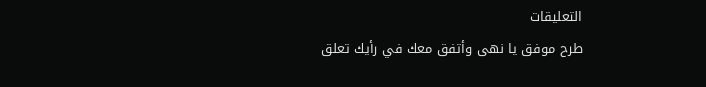التعليقات
طرح موفق يا نهى وأتفق معك في رأيك تعلق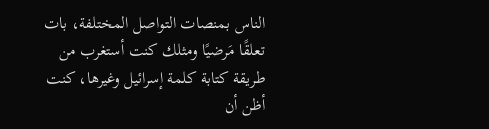الناس بمنصات التواصل المختلفة، بات تعلقًا مَرضيًا ومثلك كنت أستغرب من طريقة كتابة كلمة إسرائيل وغيرها، كنت أظن أن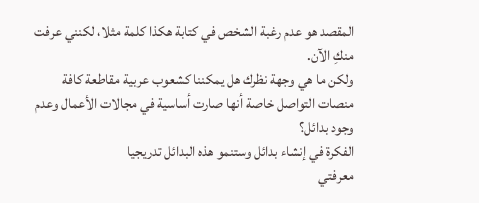المقصد هو عدم رغبة الشخص في كتابة هكذا كلمة مثلا، لكنني عرفت منكِ الآن.
ولكن ما هي وجهة نظرك هل يمكننا كشعوب عربية مقاطعة كافة منصات التواصل خاصة أنها صارت أساسية في مجالات الأعمال وعدم وجود بدائل؟
الفكرة في إنشاء بدائل وستنمو هذه البدائل تدريجيا
معرفتي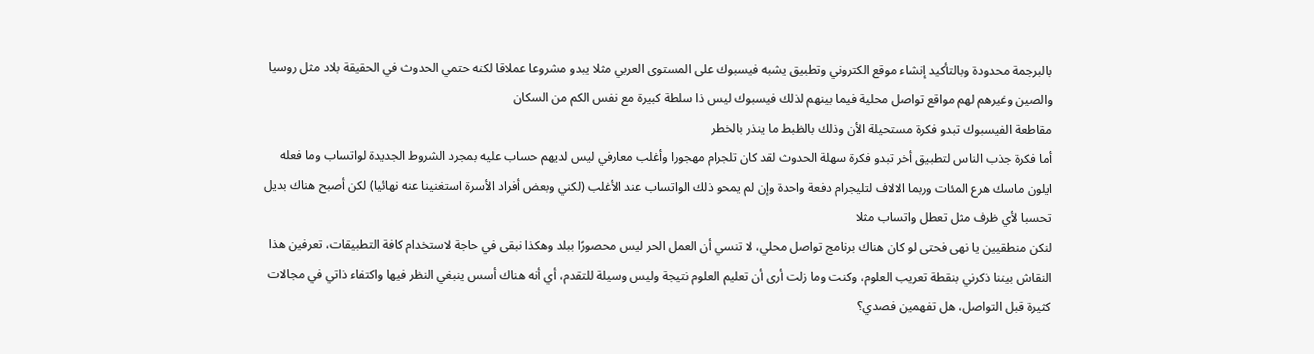بالبرجمة محدودة وبالتأكيد إنشاء موقع الكتروني وتطبيق يشبه فيسبوك على المستوى العربي مثلا يبدو مشروعا عملاقا لكنه حتمي الحدوث في الحقيقة بلاد مثل روسيا والصين وغيرهم لهم مواقع تواصل محلية فيما بينهم لذلك فيسبوك ليس ذا سلطة كبيرة مع نفس الكم من السكان
مقاطعة الفيسبوك تبدو فكرة مستحيلة الأن وذلك بالظبط ما ينذر بالخطر
أما فكرة جذب الناس لتطبيق أخر تبدو فكرة سهلة الحدوث لقد كان تلجرام مهجورا وأغلب معارفي ليس لديهم حساب عليه بمجرد الشروط الجديدة لواتساب وما فعله ايلون ماسك هرع المئات وربما الالاف لتليجرام دفعة واحدة وإن لم يمحو ذلك الواتساب عند الأغلب (لكني وبعض أفراد الأسرة استغنينا عنه نهائيا) لكن أصبح هناك بديل تحسبا لأي ظرف مثل تعطل واتساب مثلا
لنكن منطقيين يا نهى فحتى لو كان هناك برنامج تواصل محلي، لا تنسي أن العمل الحر ليس محصورًا ببلد وهكذا نبقى في حاجة لاستخدام كافة التطبيقات، تعرفين هذا النقاش بيننا ذكرني بنقطة تعريب العلوم، وكنت وما زلت أرى أن تعليم العلوم نتيجة وليس وسيلة للتقدم، أي أنه هناك أسس ينبغي النظر فيها واكتفاء ذاتي في مجالات كثيرة قبل التواصل، هل تفهمين فصدي؟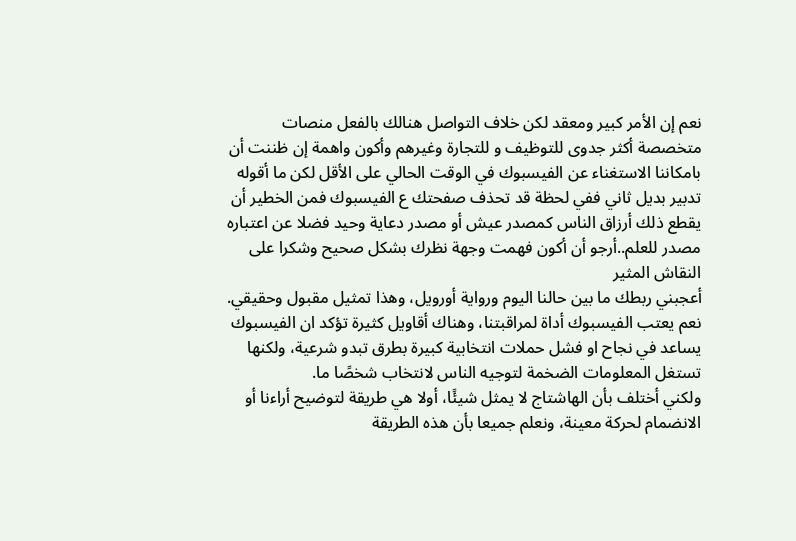نعم إن الأمر كبير ومعقد لكن خلاف التواصل هنالك بالفعل منصات متخصصة أكثر جدوى للتوظيف و للتجارة وغيرهم وأكون واهمة إن ظننت أن بامكاننا الاستغناء عن الفيسبوك في الوقت الحالي على الأقل لكن ما أقوله تدبير بديل ثاني ففي لحظة قد تحذف صفحتك ع الفيسبوك فمن الخطير أن يقطع ذلك أرزاق الناس كمصدر عيش أو مصدر دعاية وحيد فضلا عن اعتباره مصدر للعلم..أرجو أن أكون فهمت وجهة نظرك بشكل صحيح وشكرا على النقاش المثير
أعجبني ربطك ما بين حالنا اليوم ورواية أورويل، وهذا تمثيل مقبول وحقيقي.
نعم يعتب الفيسبوك أداة لمراقبتنا، وهناك أقاويل كثيرة تؤكد ان الفيسبوك يساعد في نجاح او فشل حملات انتخابية كبيرة بطرق تبدو شرعية، ولكنها تستغل المعلومات الضخمة لتوجيه الناس لانتخاب شخصًا ما.
ولكني أختلف بأن الهاشتاج لا يمثل شيئًا، أولا هي طريقة لتوضيح أراءنا أو الانضمام لحركة معينة، ونعلم جميعا بأن هذه الطريقة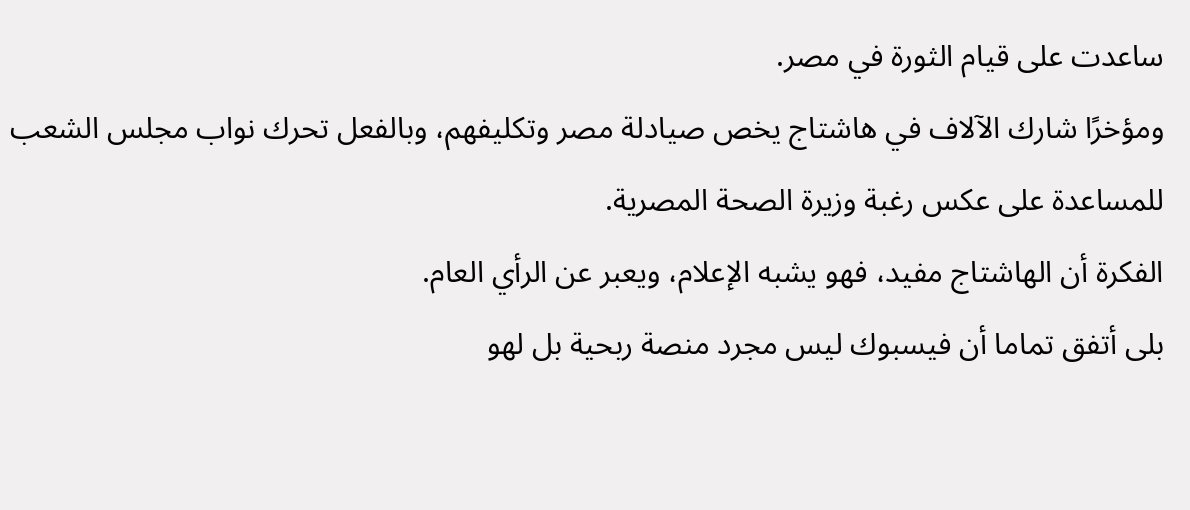ساعدت على قيام الثورة في مصر.
ومؤخرًا شارك الآلاف في هاشتاج يخص صيادلة مصر وتكليفهم، وبالفعل تحرك نواب مجلس الشعب للمساعدة على عكس رغبة وزيرة الصحة المصرية.
الفكرة أن الهاشتاج مفيد، فهو يشبه الإعلام، ويعبر عن الرأي العام.
بلى أتفق تماما أن فيسبوك ليس مجرد منصة ربحية بل لهو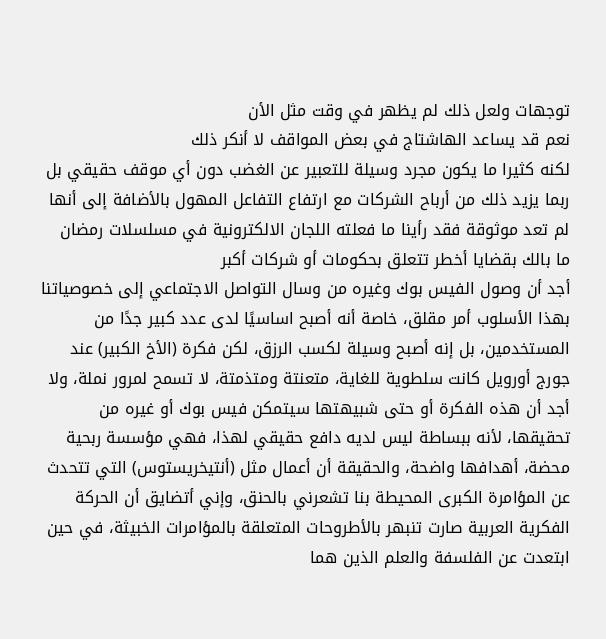توجهات ولعل ذلك لم يظهر في وقت مثل الأن
نعم قد يساعد الهاشتاج في بعض المواقف لا أنكر ذلك
لكنه كثيرا ما يكون مجرد وسيلة للتعبير عن الغضب دون أي موقف حقيقي بل ربما يزيد ذلك من أرباح الشركات مع ارتفاع التفاعل المهول بالأضافة إلى أنها لم تعد موثوقة فقد رأينا ما فعلته اللجان الالكترونية في مسلسلات رمضان
ما بالك بقضايا أخطر تتعلق بحكومات أو شركات أكبر
أجد أن وصول الفيس بوك وغيره من وسال التواصل الاجتماعي إلى خصوصياتنا بهذا الأسلوب أمر مقلق، خاصة أنه أصبح اساسيًا لدى عدد كبير جدًا من المستخدمين، بل إنه أصبح وسيلة لكسب الرزق، لكن فكرة (الأخ الكبير) عند جورج أورويل كانت سلطوية للغاية، متعنتة ومتذمتة، لا تسمح لمرور نملة، ولا أجد أن هذه الفكرة أو حتى شبيهتها سيتمكن فيس بوك أو غيره من تحقيقها، لأنه ببساطة ليس لديه دافع حقيقي لهذا، فهي مؤسسة ربحية محضة، أهدافها واضحة، والحقيقة أن أعمال مثل (أنتيخريستوس) التي تتحدث عن المؤامرة الكبرى المحيطة بنا تشعرني بالحنق، وإني أتضايق أن الحركة الفكرية العربية صارت تنبهر بالأطروحات المتعلقة بالمؤامرات الخبيثة، في حين ابتعدت عن الفلسفة والعلم الذين هما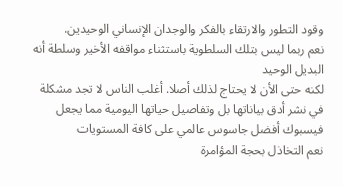وقود التطور والارتقاء بالفكر والوجدان الإنساني الوحيدين.
نعم ربما ليس بتلك السلطوية باستثناء مواقفه الأخير وسلطة أنه البديل الوحيد
لكنه حتى الأن لا يحتاج لذلك أصلا. أغلب الناس لا تجد مشكلة في نشر أدق بياناتها بل وتفاصيل حياتها اليومية مما يجعل فيسبوك أفضل جاسوس عالمي على كافة المستويات
نعم التخاذل بحجة المؤامرة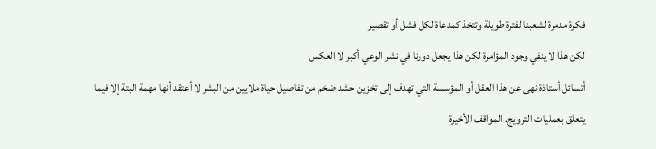فكرة مدمرة لشعبنا لفترة طويلة وتتخذ كمدعاة لكل فشل أو تقصير
لكن هذا لا ينفي وجود المؤامرة لكن هذا يجعل دورنا في نشر الوعي أكبر لا العكس
أتسائل أستاذة نهى عن هذا العقل أو المؤسسة التي تهدف إلى تخزين حشد ضخم من تفاصيل حياة ملايين من البشر لا أعتقد أنها مهمة البتة إلا فيما يتعلق بعمليات الترويج. المواقف الأخيرة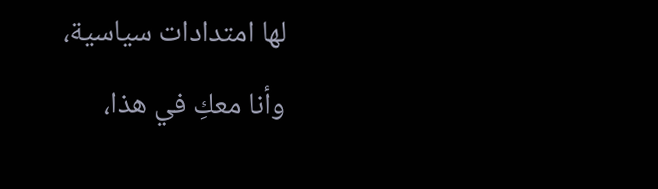لها امتدادات سياسية، وأنا معكِ في هذا،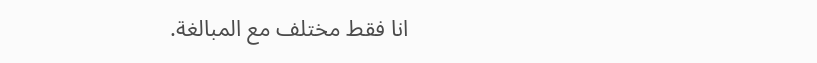انا فقط مختلف مع المبالغة.